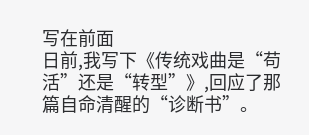写在前面
日前,我写下《传统戏曲是“苟活”还是“转型”》,回应了那篇自命清醒的“诊断书”。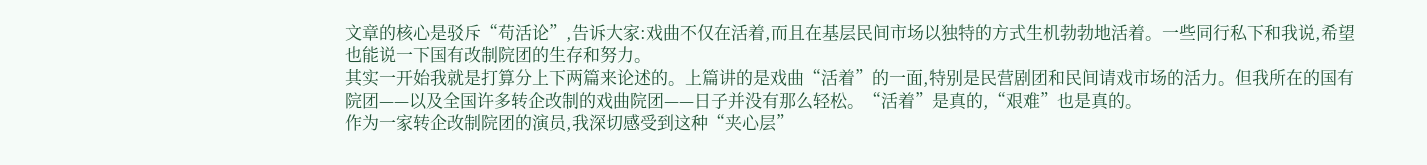文章的核心是驳斥“苟活论”,告诉大家:戏曲不仅在活着,而且在基层民间市场以独特的方式生机勃勃地活着。一些同行私下和我说,希望也能说一下国有改制院团的生存和努力。
其实一开始我就是打算分上下两篇来论述的。上篇讲的是戏曲“活着”的一面,特别是民营剧团和民间请戏市场的活力。但我所在的国有院团——以及全国许多转企改制的戏曲院团——日子并没有那么轻松。“活着”是真的,“艰难”也是真的。
作为一家转企改制院团的演员,我深切感受到这种“夹心层”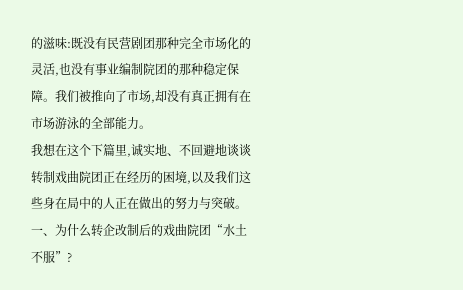的滋味:既没有民营剧团那种完全市场化的灵活,也没有事业编制院团的那种稳定保障。我们被推向了市场,却没有真正拥有在市场游泳的全部能力。
我想在这个下篇里,诚实地、不回避地谈谈转制戏曲院团正在经历的困境,以及我们这些身在局中的人正在做出的努力与突破。
一、为什么转企改制后的戏曲院团“水土不服”?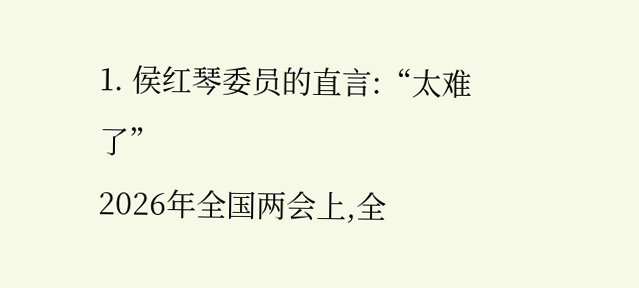1. 侯红琴委员的直言:“太难了”
2026年全国两会上,全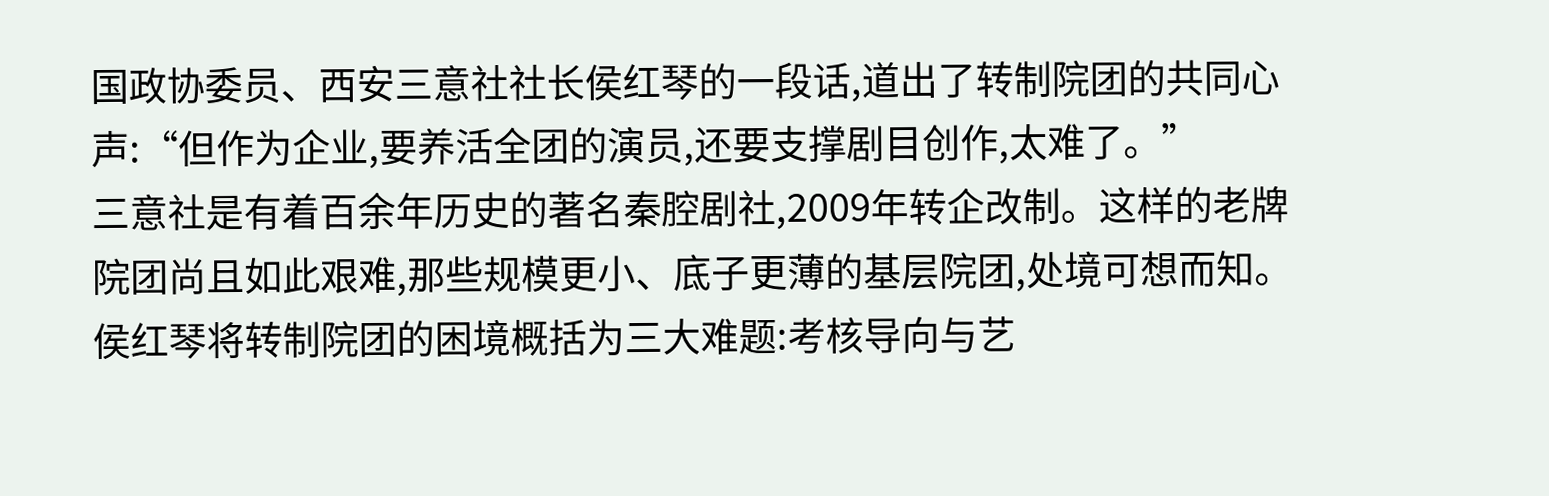国政协委员、西安三意社社长侯红琴的一段话,道出了转制院团的共同心声:“但作为企业,要养活全团的演员,还要支撑剧目创作,太难了。”
三意社是有着百余年历史的著名秦腔剧社,2009年转企改制。这样的老牌院团尚且如此艰难,那些规模更小、底子更薄的基层院团,处境可想而知。
侯红琴将转制院团的困境概括为三大难题:考核导向与艺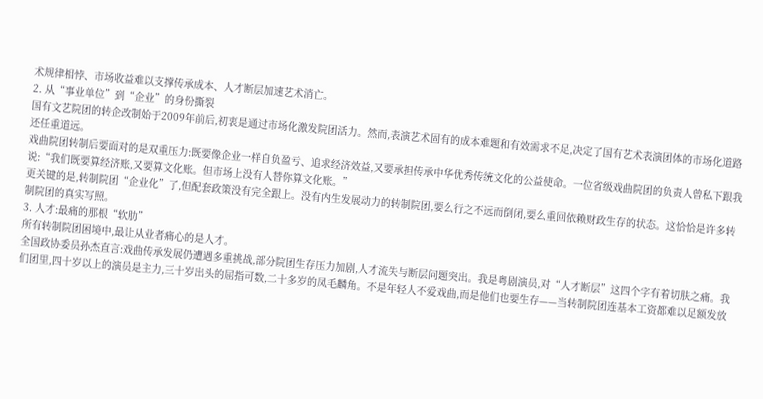术规律相悖、市场收益难以支撑传承成本、人才断层加速艺术消亡。
2. 从“事业单位”到“企业”的身份撕裂
国有文艺院团的转企改制始于2009年前后,初衷是通过市场化激发院团活力。然而,表演艺术固有的成本难题和有效需求不足,决定了国有艺术表演团体的市场化道路还任重道远。
戏曲院团转制后要面对的是双重压力:既要像企业一样自负盈亏、追求经济效益,又要承担传承中华优秀传统文化的公益使命。一位省级戏曲院团的负责人曾私下跟我说:“我们既要算经济账,又要算文化账。但市场上没有人替你算文化账。”
更关键的是,转制院团“企业化”了,但配套政策没有完全跟上。没有内生发展动力的转制院团,要么行之不远而倒闭,要么重回依赖财政生存的状态。这恰恰是许多转制院团的真实写照。
3. 人才:最痛的那根“软肋”
所有转制院团困境中,最让从业者痛心的是人才。
全国政协委员孙杰直言:戏曲传承发展仍遭遇多重挑战,部分院团生存压力加剧,人才流失与断层问题突出。我是粤剧演员,对“人才断层”这四个字有着切肤之痛。我们团里,四十岁以上的演员是主力,三十岁出头的屈指可数,二十多岁的凤毛麟角。不是年轻人不爱戏曲,而是他们也要生存——当转制院团连基本工资都难以足额发放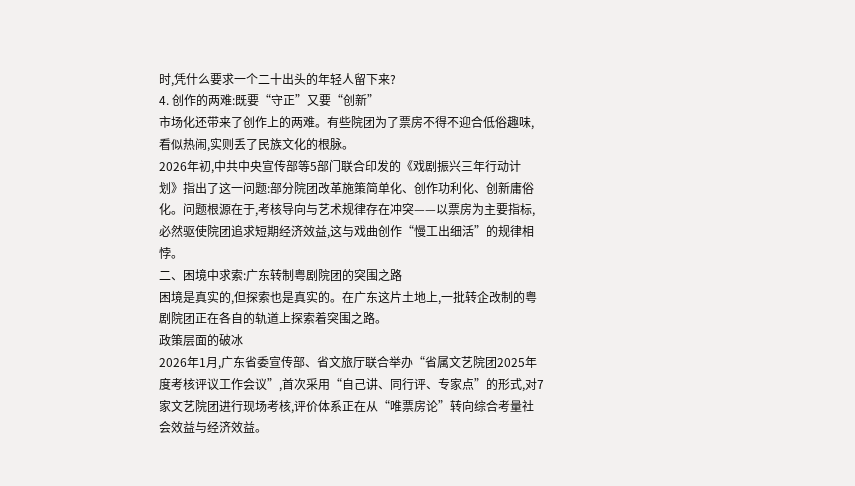时,凭什么要求一个二十出头的年轻人留下来?
4. 创作的两难:既要“守正”又要“创新”
市场化还带来了创作上的两难。有些院团为了票房不得不迎合低俗趣味,看似热闹,实则丢了民族文化的根脉。
2026年初,中共中央宣传部等5部门联合印发的《戏剧振兴三年行动计划》指出了这一问题:部分院团改革施策简单化、创作功利化、创新庸俗化。问题根源在于,考核导向与艺术规律存在冲突——以票房为主要指标,必然驱使院团追求短期经济效益,这与戏曲创作“慢工出细活”的规律相悖。
二、困境中求索:广东转制粤剧院团的突围之路
困境是真实的,但探索也是真实的。在广东这片土地上,一批转企改制的粤剧院团正在各自的轨道上探索着突围之路。
政策层面的破冰
2026年1月,广东省委宣传部、省文旅厅联合举办“省属文艺院团2025年度考核评议工作会议”,首次采用“自己讲、同行评、专家点”的形式,对7家文艺院团进行现场考核,评价体系正在从“唯票房论”转向综合考量社会效益与经济效益。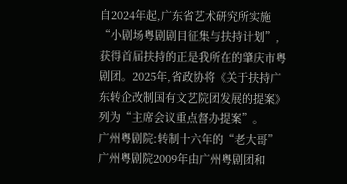自2024年起,广东省艺术研究所实施“小剧场粤剧剧目征集与扶持计划”,获得首届扶持的正是我所在的肇庆市粤剧团。2025年,省政协将《关于扶持广东转企改制国有文艺院团发展的提案》列为“主席会议重点督办提案”。
广州粤剧院:转制十六年的“老大哥”
广州粤剧院2009年由广州粤剧团和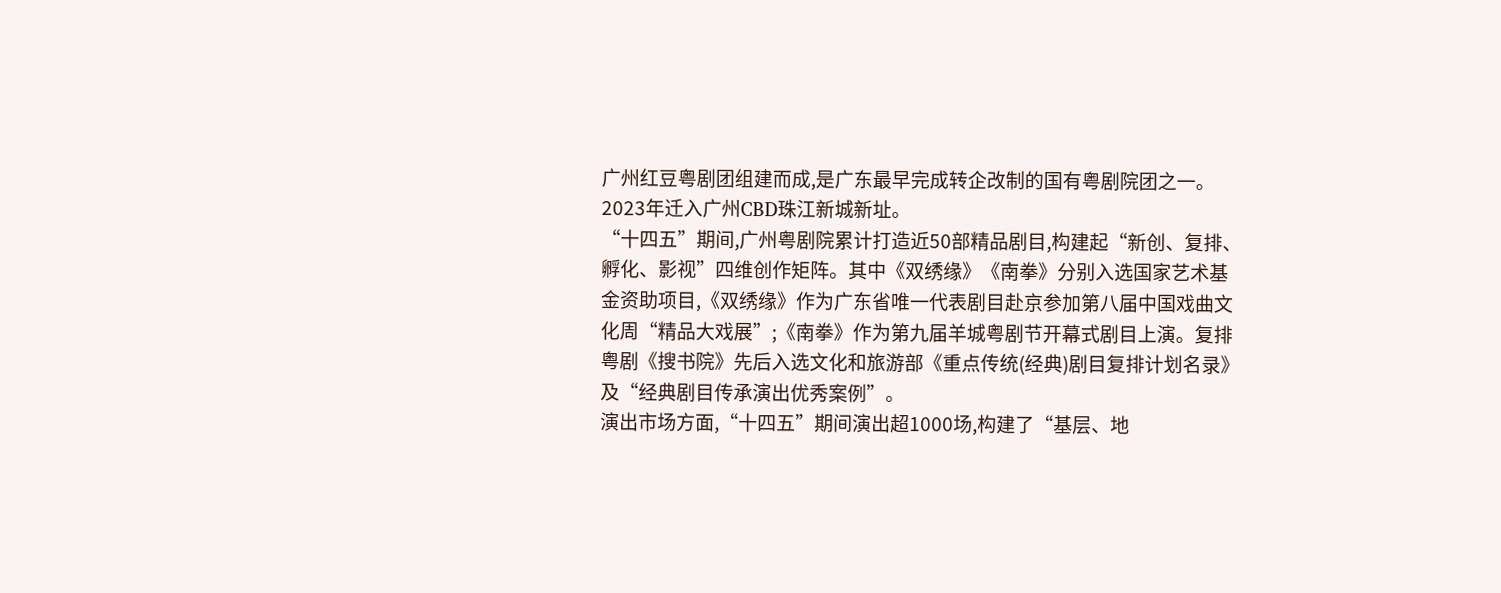广州红豆粤剧团组建而成,是广东最早完成转企改制的国有粤剧院团之一。2023年迁入广州CBD珠江新城新址。
“十四五”期间,广州粤剧院累计打造近50部精品剧目,构建起“新创、复排、孵化、影视”四维创作矩阵。其中《双绣缘》《南拳》分别入选国家艺术基金资助项目,《双绣缘》作为广东省唯一代表剧目赴京参加第八届中国戏曲文化周“精品大戏展”;《南拳》作为第九届羊城粤剧节开幕式剧目上演。复排粤剧《搜书院》先后入选文化和旅游部《重点传统(经典)剧目复排计划名录》及“经典剧目传承演出优秀案例”。
演出市场方面,“十四五”期间演出超1000场,构建了“基层、地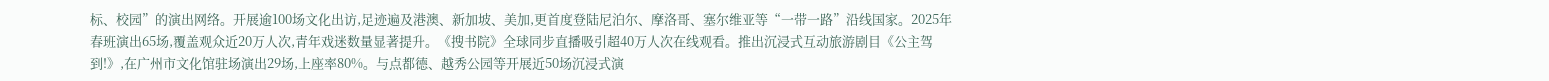标、校园”的演出网络。开展逾100场文化出访,足迹遍及港澳、新加坡、美加,更首度登陆尼泊尔、摩洛哥、塞尔维亚等“一带一路”沿线国家。2025年春班演出65场,覆盖观众近20万人次,青年戏迷数量显著提升。《搜书院》全球同步直播吸引超40万人次在线观看。推出沉浸式互动旅游剧目《公主驾到!》,在广州市文化馆驻场演出29场,上座率80%。与点都德、越秀公园等开展近50场沉浸式演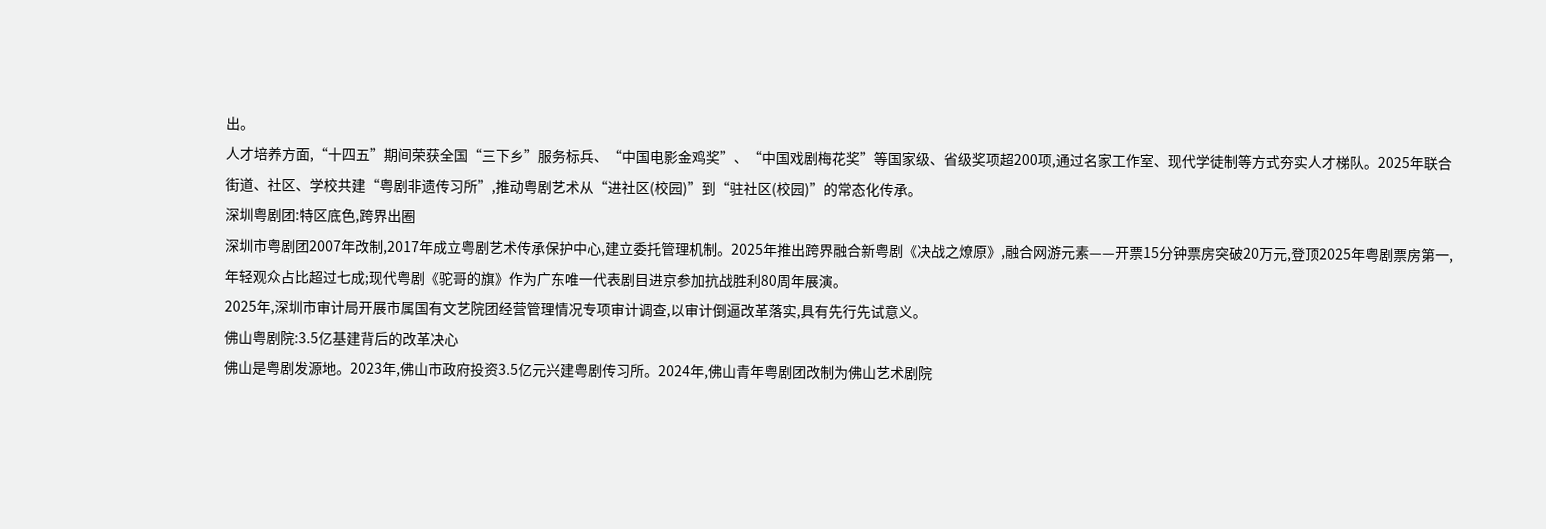出。
人才培养方面,“十四五”期间荣获全国“三下乡”服务标兵、“中国电影金鸡奖”、“中国戏剧梅花奖”等国家级、省级奖项超200项,通过名家工作室、现代学徒制等方式夯实人才梯队。2025年联合街道、社区、学校共建“粤剧非遗传习所”,推动粤剧艺术从“进社区(校园)”到“驻社区(校园)”的常态化传承。
深圳粤剧团:特区底色,跨界出圈
深圳市粤剧团2007年改制,2017年成立粤剧艺术传承保护中心,建立委托管理机制。2025年推出跨界融合新粤剧《决战之燎原》,融合网游元素——开票15分钟票房突破20万元,登顶2025年粤剧票房第一,年轻观众占比超过七成;现代粤剧《驼哥的旗》作为广东唯一代表剧目进京参加抗战胜利80周年展演。
2025年,深圳市审计局开展市属国有文艺院团经营管理情况专项审计调查,以审计倒逼改革落实,具有先行先试意义。
佛山粤剧院:3.5亿基建背后的改革决心
佛山是粤剧发源地。2023年,佛山市政府投资3.5亿元兴建粤剧传习所。2024年,佛山青年粤剧团改制为佛山艺术剧院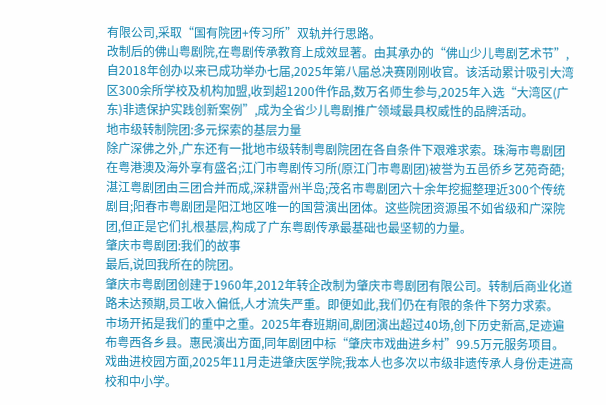有限公司,采取“国有院团+传习所”双轨并行思路。
改制后的佛山粤剧院,在粤剧传承教育上成效显著。由其承办的“佛山少儿粤剧艺术节”,自2018年创办以来已成功举办七届,2025年第八届总决赛刚刚收官。该活动累计吸引大湾区300余所学校及机构加盟,收到超1200件作品,数万名师生参与,2025年入选“大湾区(广东)非遗保护实践创新案例”,成为全省少儿粤剧推广领域最具权威性的品牌活动。
地市级转制院团:多元探索的基层力量
除广深佛之外,广东还有一批地市级转制粤剧院团在各自条件下艰难求索。珠海市粤剧团在粤港澳及海外享有盛名;江门市粤剧传习所(原江门市粤剧团)被誉为五邑侨乡艺苑奇葩;湛江粤剧团由三团合并而成,深耕雷州半岛;茂名市粤剧团六十余年挖掘整理近300个传统剧目;阳春市粤剧团是阳江地区唯一的国营演出团体。这些院团资源虽不如省级和广深院团,但正是它们扎根基层,构成了广东粤剧传承最基础也最坚韧的力量。
肇庆市粤剧团:我们的故事
最后,说回我所在的院团。
肇庆市粤剧团创建于1960年,2012年转企改制为肇庆市粤剧团有限公司。转制后商业化道路未达预期,员工收入偏低,人才流失严重。即便如此,我们仍在有限的条件下努力求索。
市场开拓是我们的重中之重。2025年春班期间,剧团演出超过40场,创下历史新高,足迹遍布粤西各乡县。惠民演出方面,同年剧团中标“肇庆市戏曲进乡村”99.5万元服务项目。戏曲进校园方面,2025年11月走进肇庆医学院;我本人也多次以市级非遗传承人身份走进高校和中小学。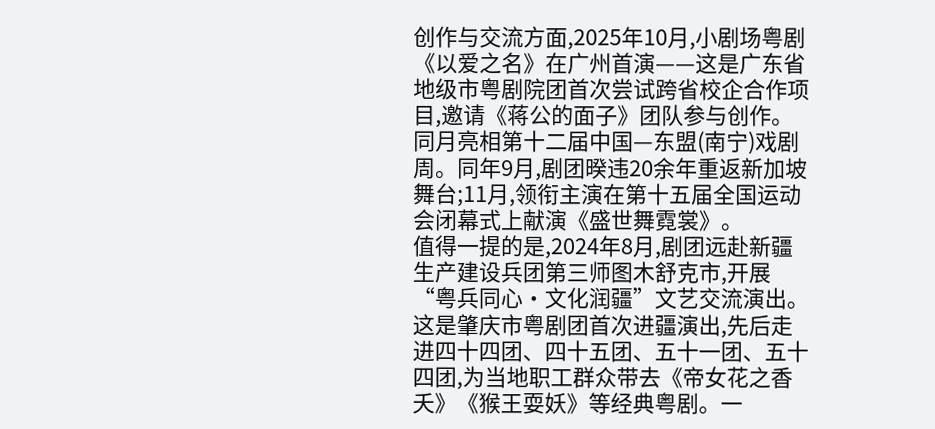创作与交流方面,2025年10月,小剧场粤剧《以爱之名》在广州首演——这是广东省地级市粤剧院团首次尝试跨省校企合作项目,邀请《蒋公的面子》团队参与创作。同月亮相第十二届中国—东盟(南宁)戏剧周。同年9月,剧团暌违20余年重返新加坡舞台;11月,领衔主演在第十五届全国运动会闭幕式上献演《盛世舞霓裳》。
值得一提的是,2024年8月,剧团远赴新疆生产建设兵团第三师图木舒克市,开展“粤兵同心·文化润疆”文艺交流演出。这是肇庆市粤剧团首次进疆演出,先后走进四十四团、四十五团、五十一团、五十四团,为当地职工群众带去《帝女花之香夭》《猴王耍妖》等经典粤剧。一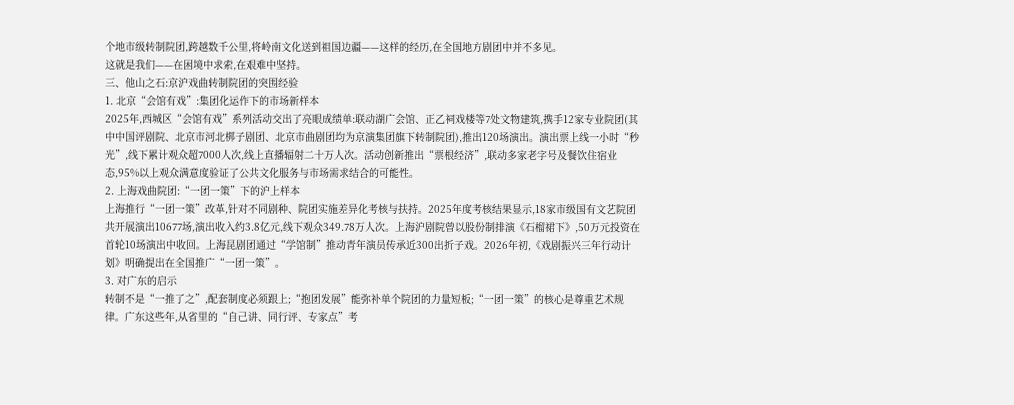个地市级转制院团,跨越数千公里,将岭南文化送到祖国边疆——这样的经历,在全国地方剧团中并不多见。
这就是我们——在困境中求索,在艰难中坚持。
三、他山之石:京沪戏曲转制院团的突围经验
1. 北京“会馆有戏”:集团化运作下的市场新样本
2025年,西城区“会馆有戏”系列活动交出了亮眼成绩单:联动湖广会馆、正乙祠戏楼等7处文物建筑,携手12家专业院团(其中中国评剧院、北京市河北梆子剧团、北京市曲剧团均为京演集团旗下转制院团),推出120场演出。演出票上线一小时“秒光”,线下累计观众超7000人次,线上直播辐射二十万人次。活动创新推出“票根经济”,联动多家老字号及餐饮住宿业态,95%以上观众满意度验证了公共文化服务与市场需求结合的可能性。
2. 上海戏曲院团:“一团一策”下的沪上样本
上海推行“一团一策”改革,针对不同剧种、院团实施差异化考核与扶持。2025年度考核结果显示,18家市级国有文艺院团共开展演出10677场,演出收入约3.8亿元,线下观众349.78万人次。上海沪剧院曾以股份制排演《石榴裙下》,50万元投资在首轮10场演出中收回。上海昆剧团通过“学馆制”推动青年演员传承近300出折子戏。2026年初,《戏剧振兴三年行动计划》明确提出在全国推广“一团一策”。
3. 对广东的启示
转制不是“一推了之”,配套制度必须跟上;“抱团发展”能弥补单个院团的力量短板;“一团一策”的核心是尊重艺术规律。广东这些年,从省里的“自己讲、同行评、专家点”考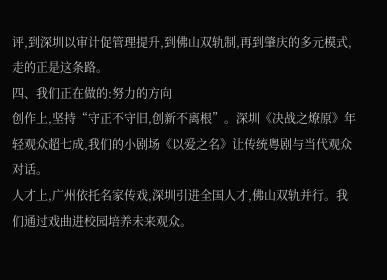评,到深圳以审计促管理提升,到佛山双轨制,再到肇庆的多元模式,走的正是这条路。
四、我们正在做的:努力的方向
创作上,坚持“守正不守旧,创新不离根”。深圳《决战之燎原》年轻观众超七成,我们的小剧场《以爱之名》让传统粤剧与当代观众对话。
人才上,广州依托名家传戏,深圳引进全国人才,佛山双轨并行。我们通过戏曲进校园培养未来观众。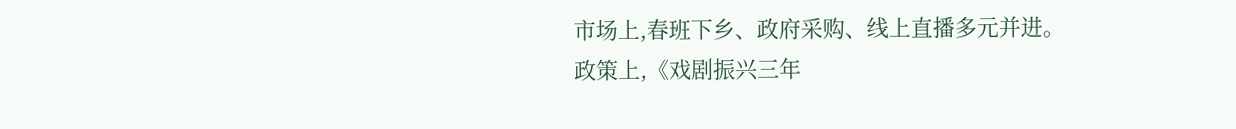市场上,春班下乡、政府采购、线上直播多元并进。
政策上,《戏剧振兴三年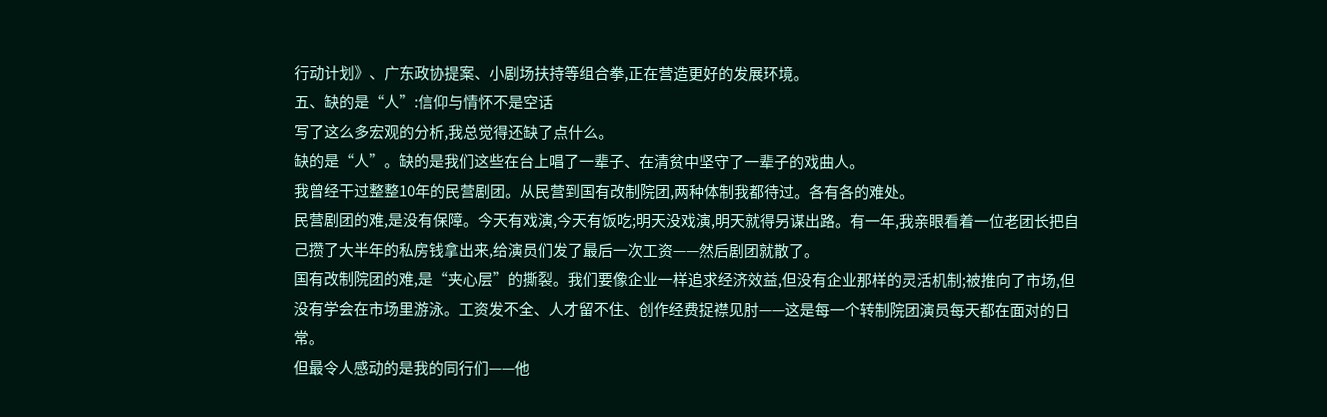行动计划》、广东政协提案、小剧场扶持等组合拳,正在营造更好的发展环境。
五、缺的是“人”:信仰与情怀不是空话
写了这么多宏观的分析,我总觉得还缺了点什么。
缺的是“人”。缺的是我们这些在台上唱了一辈子、在清贫中坚守了一辈子的戏曲人。
我曾经干过整整10年的民营剧团。从民营到国有改制院团,两种体制我都待过。各有各的难处。
民营剧团的难,是没有保障。今天有戏演,今天有饭吃;明天没戏演,明天就得另谋出路。有一年,我亲眼看着一位老团长把自己攒了大半年的私房钱拿出来,给演员们发了最后一次工资——然后剧团就散了。
国有改制院团的难,是“夹心层”的撕裂。我们要像企业一样追求经济效益,但没有企业那样的灵活机制;被推向了市场,但没有学会在市场里游泳。工资发不全、人才留不住、创作经费捉襟见肘——这是每一个转制院团演员每天都在面对的日常。
但最令人感动的是我的同行们——他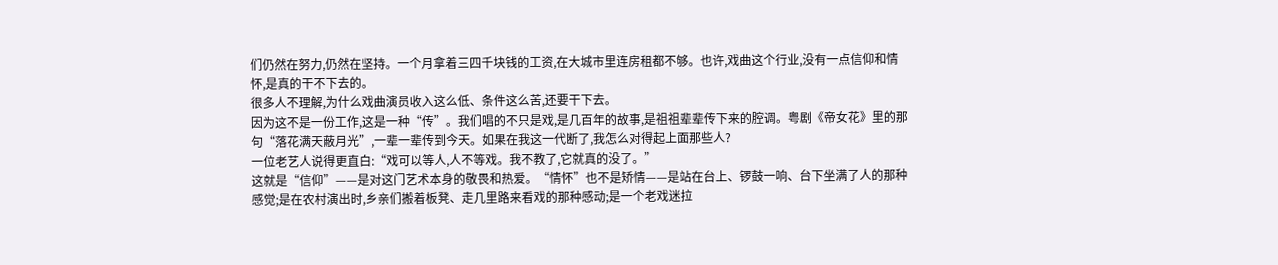们仍然在努力,仍然在坚持。一个月拿着三四千块钱的工资,在大城市里连房租都不够。也许,戏曲这个行业,没有一点信仰和情怀,是真的干不下去的。
很多人不理解,为什么戏曲演员收入这么低、条件这么苦,还要干下去。
因为这不是一份工作,这是一种“传”。我们唱的不只是戏,是几百年的故事,是祖祖辈辈传下来的腔调。粤剧《帝女花》里的那句“落花满天蔽月光”,一辈一辈传到今天。如果在我这一代断了,我怎么对得起上面那些人?
一位老艺人说得更直白:“戏可以等人,人不等戏。我不教了,它就真的没了。”
这就是“信仰”——是对这门艺术本身的敬畏和热爱。“情怀”也不是矫情——是站在台上、锣鼓一响、台下坐满了人的那种感觉;是在农村演出时,乡亲们搬着板凳、走几里路来看戏的那种感动;是一个老戏迷拉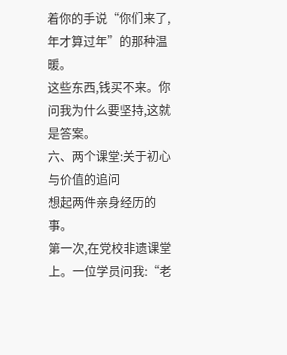着你的手说“你们来了,年才算过年”的那种温暖。
这些东西,钱买不来。你问我为什么要坚持,这就是答案。
六、两个课堂:关于初心与价值的追问
想起两件亲身经历的事。
第一次,在党校非遗课堂上。一位学员问我:“老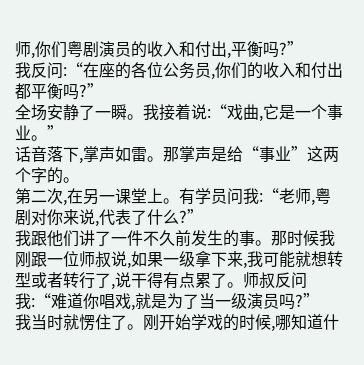师,你们粤剧演员的收入和付出,平衡吗?”
我反问:“在座的各位公务员,你们的收入和付出都平衡吗?”
全场安静了一瞬。我接着说:“戏曲,它是一个事业。”
话音落下,掌声如雷。那掌声是给“事业”这两个字的。
第二次,在另一课堂上。有学员问我:“老师,粤剧对你来说,代表了什么?”
我跟他们讲了一件不久前发生的事。那时候我刚跟一位师叔说,如果一级拿下来,我可能就想转型或者转行了,说干得有点累了。师叔反问我:“难道你唱戏,就是为了当一级演员吗?”
我当时就愣住了。刚开始学戏的时候,哪知道什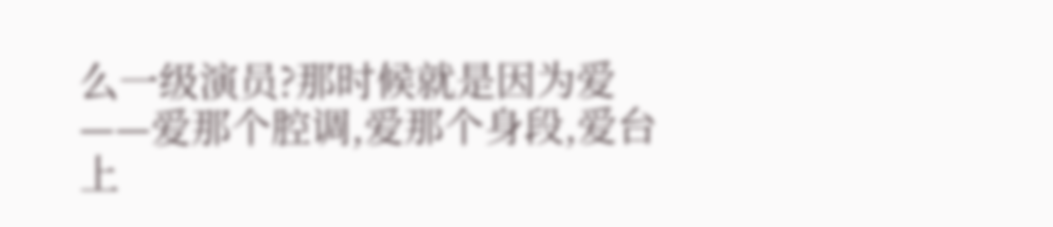么一级演员?那时候就是因为爱——爱那个腔调,爱那个身段,爱台上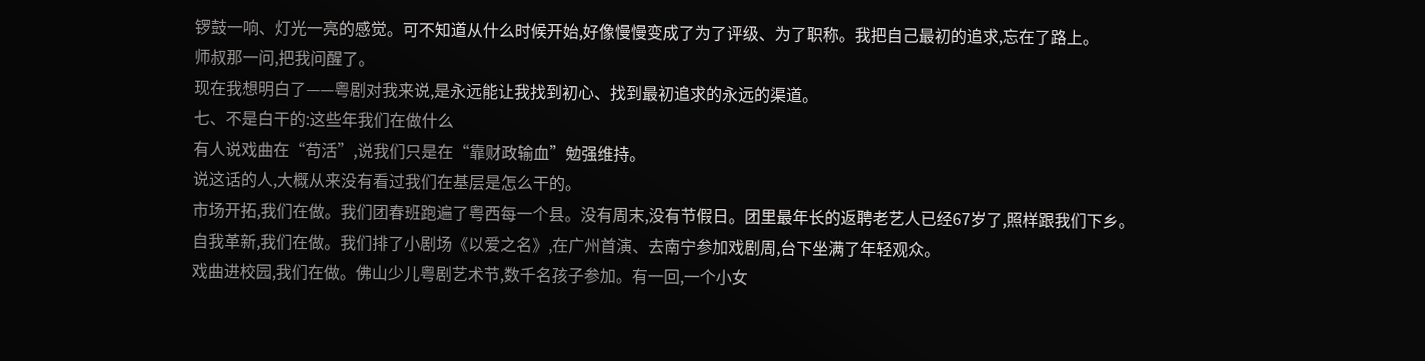锣鼓一响、灯光一亮的感觉。可不知道从什么时候开始,好像慢慢变成了为了评级、为了职称。我把自己最初的追求,忘在了路上。
师叔那一问,把我问醒了。
现在我想明白了——粤剧对我来说,是永远能让我找到初心、找到最初追求的永远的渠道。
七、不是白干的:这些年我们在做什么
有人说戏曲在“苟活”,说我们只是在“靠财政输血”勉强维持。
说这话的人,大概从来没有看过我们在基层是怎么干的。
市场开拓,我们在做。我们团春班跑遍了粤西每一个县。没有周末,没有节假日。团里最年长的返聘老艺人已经67岁了,照样跟我们下乡。
自我革新,我们在做。我们排了小剧场《以爱之名》,在广州首演、去南宁参加戏剧周,台下坐满了年轻观众。
戏曲进校园,我们在做。佛山少儿粤剧艺术节,数千名孩子参加。有一回,一个小女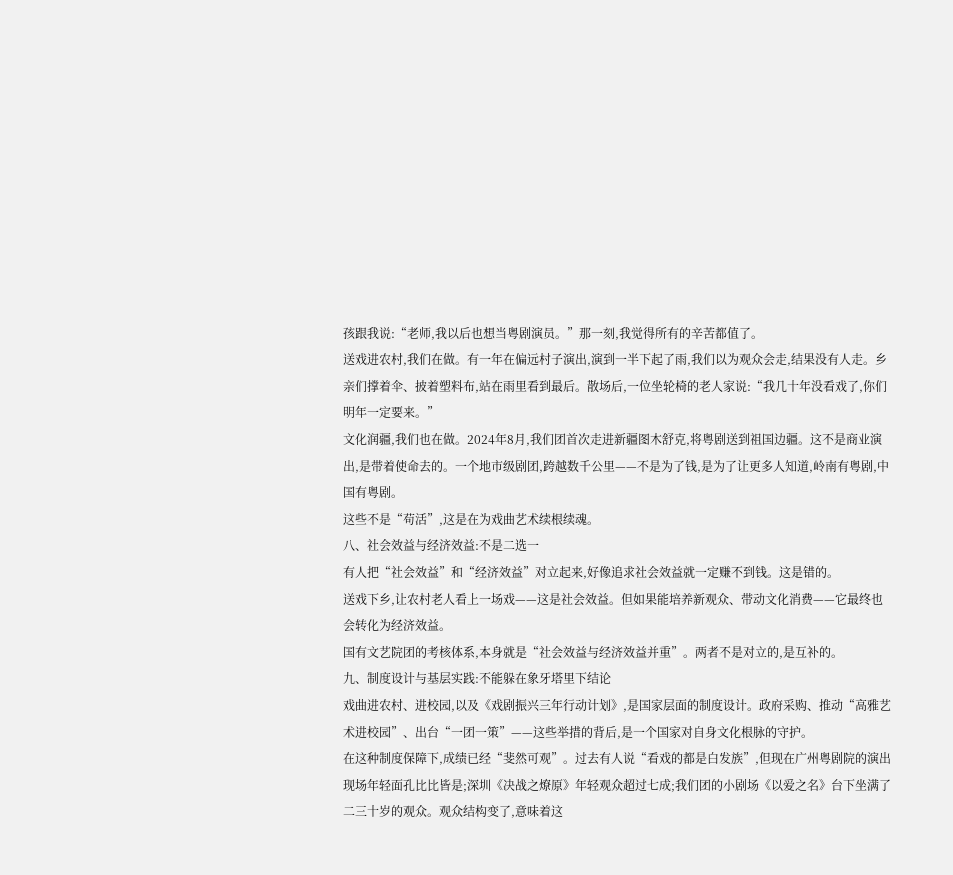孩跟我说:“老师,我以后也想当粤剧演员。”那一刻,我觉得所有的辛苦都值了。
送戏进农村,我们在做。有一年在偏远村子演出,演到一半下起了雨,我们以为观众会走,结果没有人走。乡亲们撑着伞、披着塑料布,站在雨里看到最后。散场后,一位坐轮椅的老人家说:“我几十年没看戏了,你们明年一定要来。”
文化润疆,我们也在做。2024年8月,我们团首次走进新疆图木舒克,将粤剧送到祖国边疆。这不是商业演出,是带着使命去的。一个地市级剧团,跨越数千公里——不是为了钱,是为了让更多人知道,岭南有粤剧,中国有粤剧。
这些不是“苟活”,这是在为戏曲艺术续根续魂。
八、社会效益与经济效益:不是二选一
有人把“社会效益”和“经济效益”对立起来,好像追求社会效益就一定赚不到钱。这是错的。
送戏下乡,让农村老人看上一场戏——这是社会效益。但如果能培养新观众、带动文化消费——它最终也会转化为经济效益。
国有文艺院团的考核体系,本身就是“社会效益与经济效益并重”。两者不是对立的,是互补的。
九、制度设计与基层实践:不能躲在象牙塔里下结论
戏曲进农村、进校园,以及《戏剧振兴三年行动计划》,是国家层面的制度设计。政府采购、推动“高雅艺术进校园”、出台“一团一策”——这些举措的背后,是一个国家对自身文化根脉的守护。
在这种制度保障下,成绩已经“斐然可观”。过去有人说“看戏的都是白发族”,但现在广州粤剧院的演出现场年轻面孔比比皆是;深圳《决战之燎原》年轻观众超过七成;我们团的小剧场《以爱之名》台下坐满了二三十岁的观众。观众结构变了,意味着这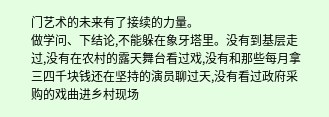门艺术的未来有了接续的力量。
做学问、下结论,不能躲在象牙塔里。没有到基层走过,没有在农村的露天舞台看过戏,没有和那些每月拿三四千块钱还在坚持的演员聊过天,没有看过政府采购的戏曲进乡村现场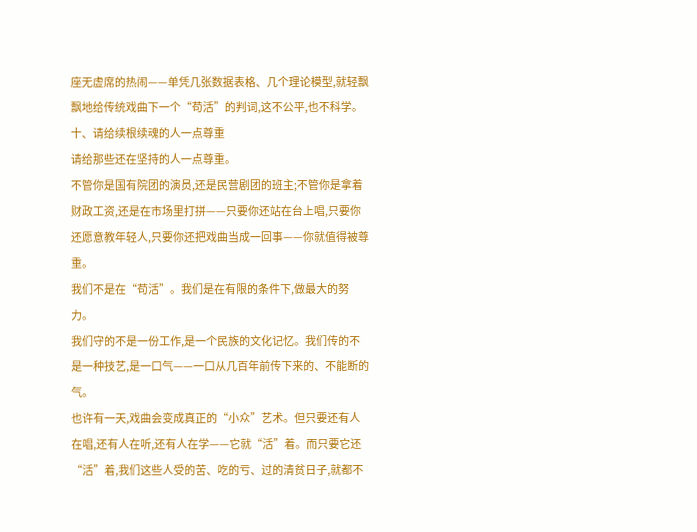座无虚席的热闹——单凭几张数据表格、几个理论模型,就轻飘飘地给传统戏曲下一个“苟活”的判词,这不公平,也不科学。
十、请给续根续魂的人一点尊重
请给那些还在坚持的人一点尊重。
不管你是国有院团的演员,还是民营剧团的班主;不管你是拿着财政工资,还是在市场里打拼——只要你还站在台上唱,只要你还愿意教年轻人,只要你还把戏曲当成一回事——你就值得被尊重。
我们不是在“苟活”。我们是在有限的条件下,做最大的努力。
我们守的不是一份工作,是一个民族的文化记忆。我们传的不是一种技艺,是一口气——一口从几百年前传下来的、不能断的气。
也许有一天,戏曲会变成真正的“小众”艺术。但只要还有人在唱,还有人在听,还有人在学——它就“活”着。而只要它还“活”着,我们这些人受的苦、吃的亏、过的清贫日子,就都不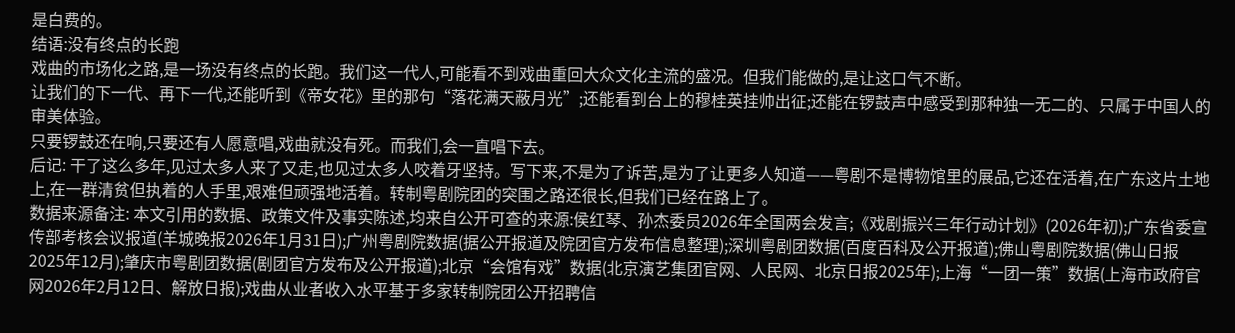是白费的。
结语:没有终点的长跑
戏曲的市场化之路,是一场没有终点的长跑。我们这一代人,可能看不到戏曲重回大众文化主流的盛况。但我们能做的,是让这口气不断。
让我们的下一代、再下一代,还能听到《帝女花》里的那句“落花满天蔽月光”;还能看到台上的穆桂英挂帅出征;还能在锣鼓声中感受到那种独一无二的、只属于中国人的审美体验。
只要锣鼓还在响,只要还有人愿意唱,戏曲就没有死。而我们,会一直唱下去。
后记: 干了这么多年,见过太多人来了又走,也见过太多人咬着牙坚持。写下来,不是为了诉苦,是为了让更多人知道——粤剧不是博物馆里的展品,它还在活着,在广东这片土地上,在一群清贫但执着的人手里,艰难但顽强地活着。转制粤剧院团的突围之路还很长,但我们已经在路上了。
数据来源备注: 本文引用的数据、政策文件及事实陈述,均来自公开可查的来源:侯红琴、孙杰委员2026年全国两会发言;《戏剧振兴三年行动计划》(2026年初);广东省委宣传部考核会议报道(羊城晚报2026年1月31日);广州粤剧院数据(据公开报道及院团官方发布信息整理);深圳粤剧团数据(百度百科及公开报道);佛山粤剧院数据(佛山日报2025年12月);肇庆市粤剧团数据(剧团官方发布及公开报道);北京“会馆有戏”数据(北京演艺集团官网、人民网、北京日报2025年);上海“一团一策”数据(上海市政府官网2026年2月12日、解放日报);戏曲从业者收入水平基于多家转制院团公开招聘信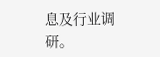息及行业调研。